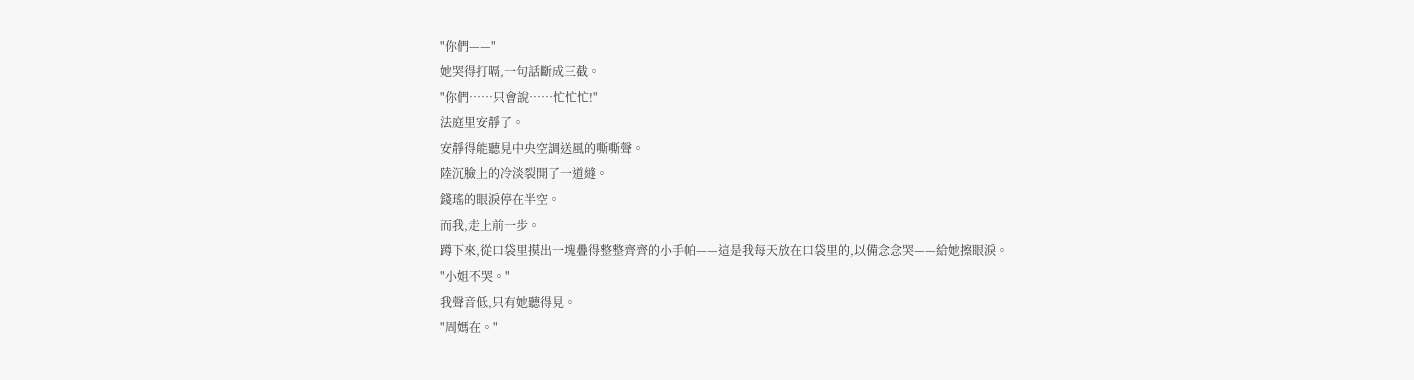"你們——"
她哭得打嗝,一句話斷成三截。
"你們……只會說……忙忙忙!"
法庭里安靜了。
安靜得能聽見中央空調送風的嘶嘶聲。
陸沉臉上的冷淡裂開了一道縫。
錢瑤的眼淚停在半空。
而我,走上前一步。
蹲下來,從口袋里摸出一塊疊得整整齊齊的小手帕——這是我每天放在口袋里的,以備念念哭——給她擦眼淚。
"小姐不哭。"
我聲音低,只有她聽得見。
"周媽在。"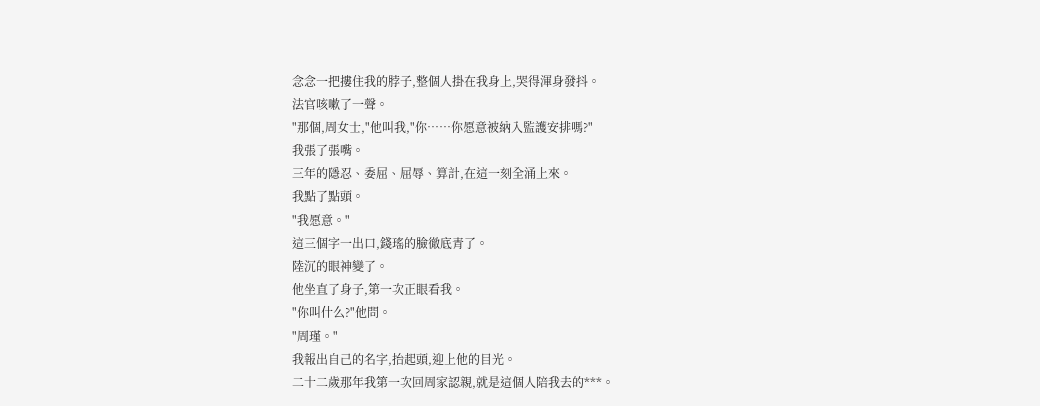念念一把摟住我的脖子,整個人掛在我身上,哭得渾身發抖。
法官咳嗽了一聲。
"那個,周女士,"他叫我,"你……你愿意被納入監護安排嗎?"
我張了張嘴。
三年的隱忍、委屈、屈辱、算計,在這一刻全涌上來。
我點了點頭。
"我愿意。"
這三個字一出口,錢瑤的臉徹底青了。
陸沉的眼神變了。
他坐直了身子,第一次正眼看我。
"你叫什么?"他問。
"周瑾。"
我報出自己的名字,抬起頭,迎上他的目光。
二十二歲那年我第一次回周家認親,就是這個人陪我去的***。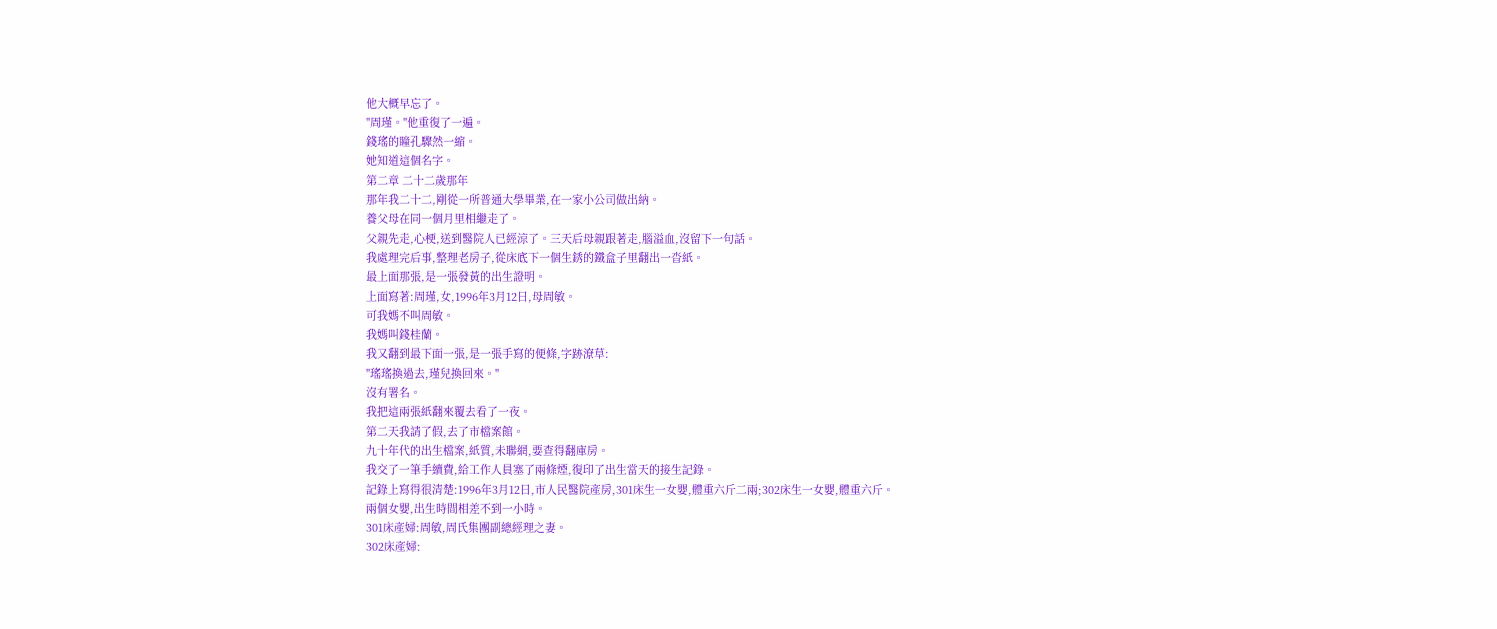他大概早忘了。
"周瑾。"他重復了一遍。
錢瑤的瞳孔驟然一縮。
她知道這個名字。
第二章 二十二歲那年
那年我二十二,剛從一所普通大學畢業,在一家小公司做出納。
養父母在同一個月里相繼走了。
父親先走,心梗,送到醫院人已經涼了。三天后母親跟著走,腦溢血,沒留下一句話。
我處理完后事,整理老房子,從床底下一個生銹的鐵盒子里翻出一沓紙。
最上面那張,是一張發黃的出生證明。
上面寫著:周瑾,女,1996年3月12日,母周敏。
可我媽不叫周敏。
我媽叫錢桂蘭。
我又翻到最下面一張,是一張手寫的便條,字跡潦草:
"瑤瑤換過去,瑾兒換回來。"
沒有署名。
我把這兩張紙翻來覆去看了一夜。
第二天我請了假,去了市檔案館。
九十年代的出生檔案,紙質,未聯網,要查得翻庫房。
我交了一筆手續費,給工作人員塞了兩條煙,復印了出生當天的接生記錄。
記錄上寫得很清楚:1996年3月12日,市人民醫院產房,301床生一女嬰,體重六斤二兩;302床生一女嬰,體重六斤。
兩個女嬰,出生時間相差不到一小時。
301床產婦:周敏,周氏集團副總經理之妻。
302床產婦: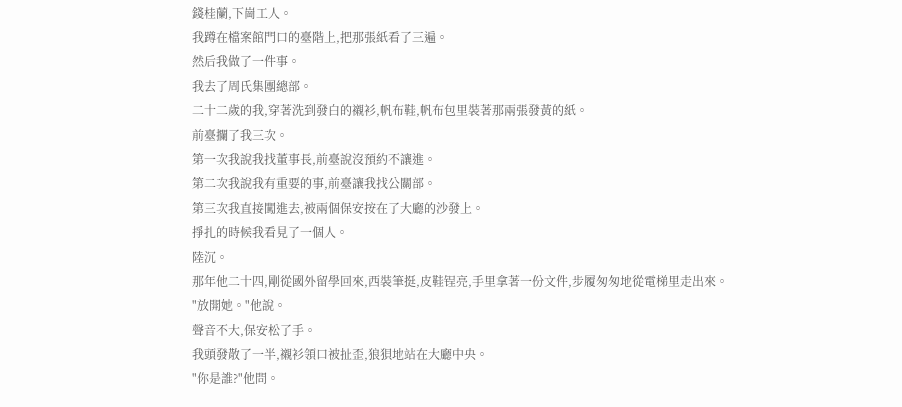錢桂蘭,下崗工人。
我蹲在檔案館門口的臺階上,把那張紙看了三遍。
然后我做了一件事。
我去了周氏集團總部。
二十二歲的我,穿著洗到發白的襯衫,帆布鞋,帆布包里裝著那兩張發黃的紙。
前臺攔了我三次。
第一次我說我找董事長,前臺說沒預約不讓進。
第二次我說我有重要的事,前臺讓我找公關部。
第三次我直接闖進去,被兩個保安按在了大廳的沙發上。
掙扎的時候我看見了一個人。
陸沉。
那年他二十四,剛從國外留學回來,西裝筆挺,皮鞋锃亮,手里拿著一份文件,步履匆匆地從電梯里走出來。
"放開她。"他說。
聲音不大,保安松了手。
我頭發散了一半,襯衫領口被扯歪,狼狽地站在大廳中央。
"你是誰?"他問。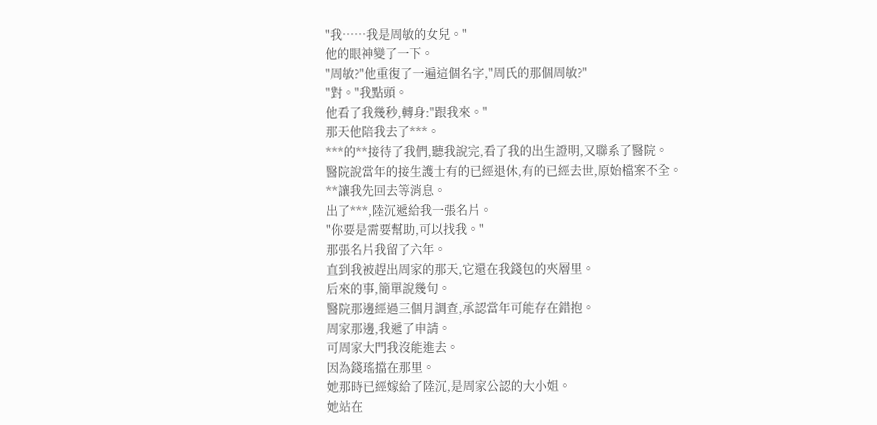"我……我是周敏的女兒。"
他的眼神變了一下。
"周敏?"他重復了一遍這個名字,"周氏的那個周敏?"
"對。"我點頭。
他看了我幾秒,轉身:"跟我來。"
那天他陪我去了***。
***的**接待了我們,聽我說完,看了我的出生證明,又聯系了醫院。
醫院說當年的接生護士有的已經退休,有的已經去世,原始檔案不全。
**讓我先回去等消息。
出了***,陸沉遞給我一張名片。
"你要是需要幫助,可以找我。"
那張名片我留了六年。
直到我被趕出周家的那天,它還在我錢包的夾層里。
后來的事,簡單說幾句。
醫院那邊經過三個月調查,承認當年可能存在錯抱。
周家那邊,我遞了申請。
可周家大門我沒能進去。
因為錢瑤擋在那里。
她那時已經嫁給了陸沉,是周家公認的大小姐。
她站在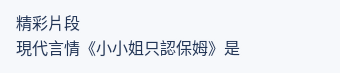精彩片段
現代言情《小小姐只認保姆》是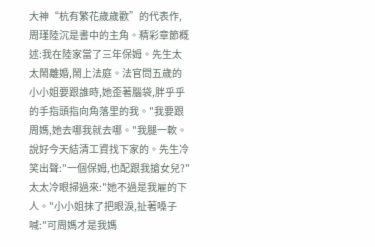大神“杭有繁花歲歲歡”的代表作,周瑾陸沉是書中的主角。精彩章節概述:我在陸家當了三年保姆。先生太太鬧離婚,鬧上法庭。法官問五歲的小小姐要跟誰時,她歪著腦袋,胖乎乎的手指頭指向角落里的我。"我要跟周媽,她去哪我就去哪。"我腿一軟。說好今天結清工資找下家的。先生冷笑出聲:"一個保姆,也配跟我搶女兒?"太太冷眼掃過來:"她不過是我雇的下人。"小小姐抹了把眼淚,扯著嗓子喊:"可周媽才是我媽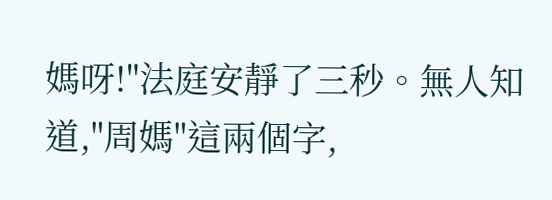媽呀!"法庭安靜了三秒。無人知道,"周媽"這兩個字,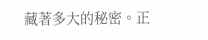藏著多大的秘密。正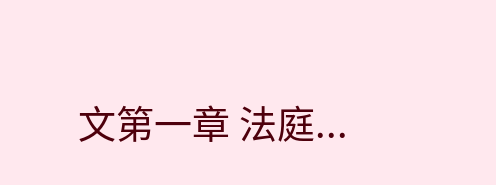文第一章 法庭...